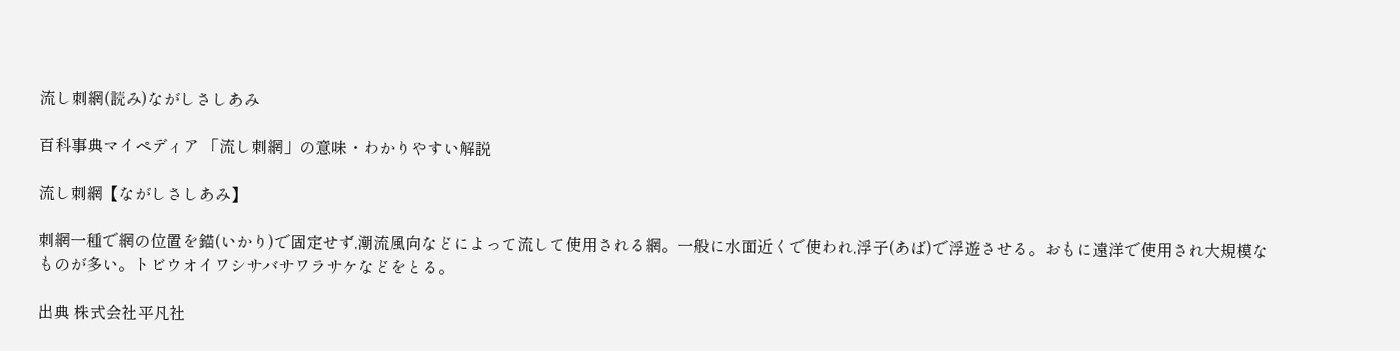流し刺網(読み)ながしさしあみ

百科事典マイペディア 「流し刺網」の意味・わかりやすい解説

流し刺網【ながしさしあみ】

刺網一種で網の位置を錨(いかり)で固定せず,潮流風向などによって流して使用される網。一般に水面近くで使われ,浮子(あば)で浮遊させる。おもに遠洋で使用され大規模なものが多い。トビウオイワシサバサワラサケなどをとる。

出典 株式会社平凡社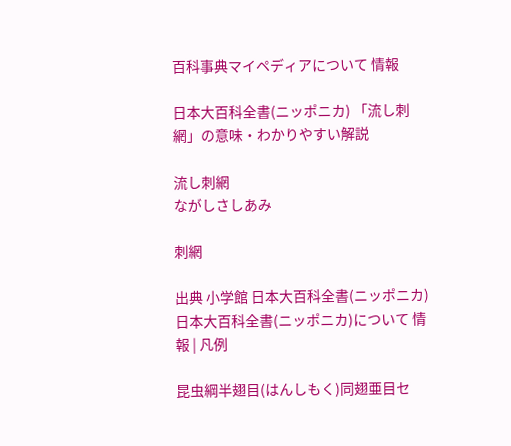百科事典マイペディアについて 情報

日本大百科全書(ニッポニカ) 「流し刺網」の意味・わかりやすい解説

流し刺網
ながしさしあみ

刺網

出典 小学館 日本大百科全書(ニッポニカ)日本大百科全書(ニッポニカ)について 情報 | 凡例

昆虫綱半翅目(はんしもく)同翅亜目セ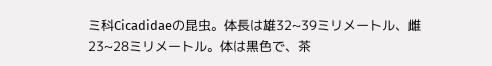ミ科Cicadidaeの昆虫。体長は雄32~39ミリメートル、雌23~28ミリメートル。体は黒色で、茶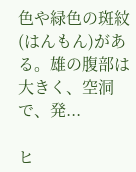色や緑色の斑紋(はんもん)がある。雄の腹部は大きく、空洞で、発...

ヒ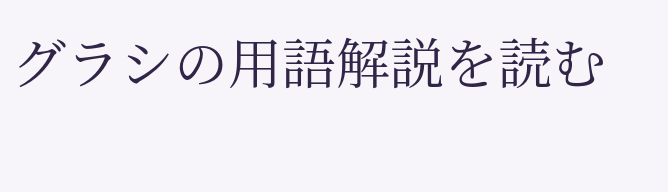グラシの用語解説を読む